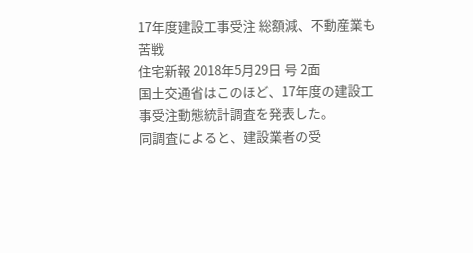17年度建設工事受注 総額減、不動産業も苦戦
住宅新報 2018年5月29日 号 2面
国土交通省はこのほど、17年度の建設工事受注動態統計調査を発表した。
同調査によると、建設業者の受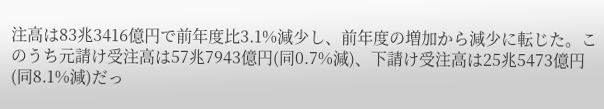注高は83兆3416億円で前年度比3.1%減少し、前年度の増加から減少に転じた。このうち元請け受注高は57兆7943億円(同0.7%減)、下請け受注高は25兆5473億円(同8.1%減)だっ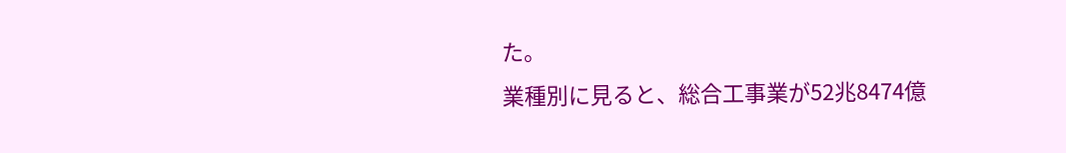た。
業種別に見ると、総合工事業が52兆8474億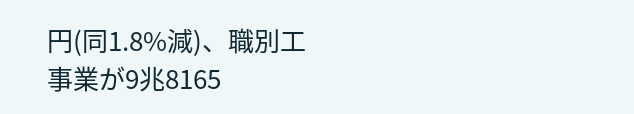円(同1.8%減)、職別工事業が9兆8165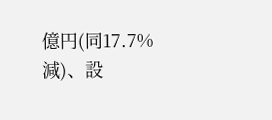億円(同17.7%減)、設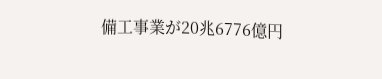備工事業が20兆6776億円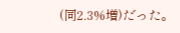(同2.3%増)だった。